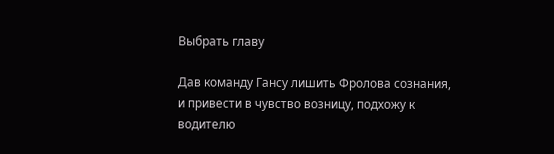Выбрать главу

Дав команду Гансу лишить Фролова сознания, и привести в чувство возницу, подхожу к водителю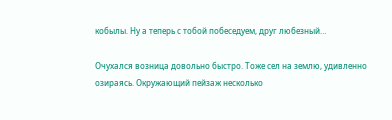кобылы. Ну а теперь с тобой побеседуем, друг любезный…

Очухался возница довольно быстро. Тоже сел на землю, удивленно озираясь. Окружающий пейзаж несколько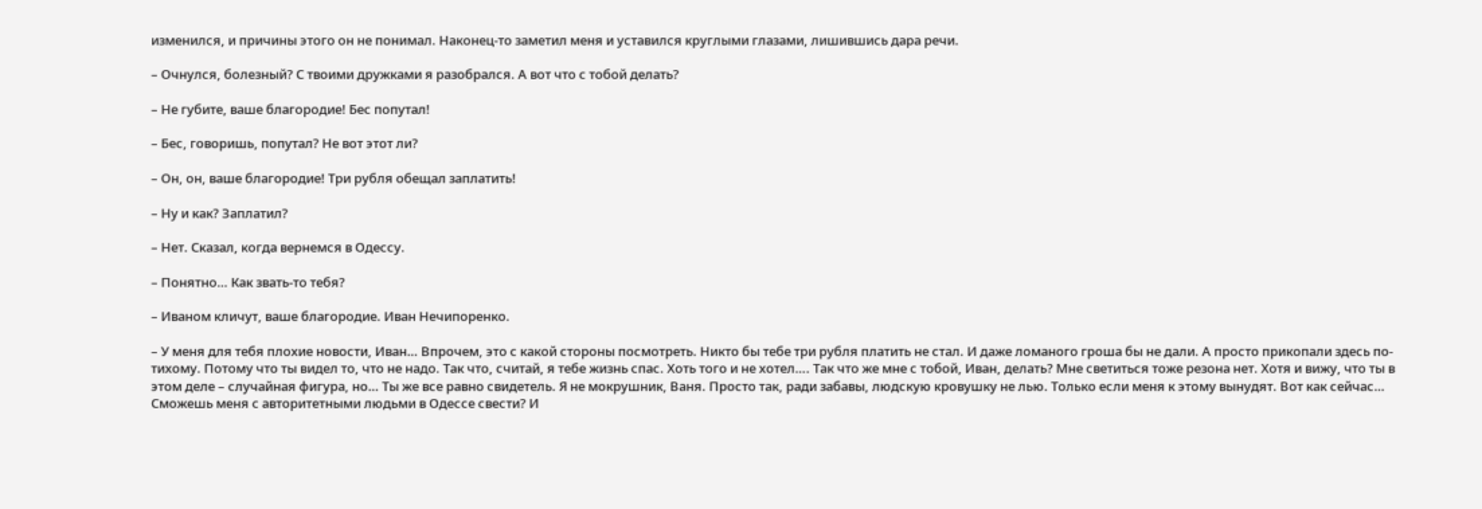изменился, и причины этого он не понимал. Наконец-то заметил меня и уставился круглыми глазами, лишившись дара речи.

– Очнулся, болезный? С твоими дружками я разобрался. А вот что с тобой делать?

– Не губите, ваше благородие! Бес попутал!

– Бес, говоришь, попутал? Не вот этот ли?

– Он, он, ваше благородие! Три рубля обещал заплатить!

– Ну и как? Заплатил?

– Нет. Сказал, когда вернемся в Одессу.

– Понятно… Как звать-то тебя?

– Иваном кличут, ваше благородие. Иван Нечипоренко.

– У меня для тебя плохие новости, Иван… Впрочем, это с какой стороны посмотреть. Никто бы тебе три рубля платить не стал. И даже ломаного гроша бы не дали. А просто прикопали здесь по-тихому. Потому что ты видел то, что не надо. Так что, считай, я тебе жизнь спас. Хоть того и не хотел…. Так что же мне с тобой, Иван, делать? Мне светиться тоже резона нет. Хотя и вижу, что ты в этом деле – случайная фигура, но… Ты же все равно свидетель. Я не мокрушник, Ваня. Просто так, ради забавы, людскую кровушку не лью. Только если меня к этому вынудят. Вот как сейчас… Сможешь меня с авторитетными людьми в Одессе свести? И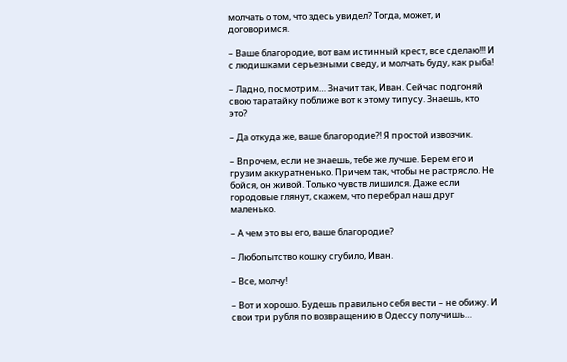молчать о том, что здесь увидел? Тогда, может, и договоримся.

– Ваше благородие, вот вам истинный крест, все сделаю!!! И с людишками серьезными сведу, и молчать буду, как рыба!

– Ладно, посмотрим… Значит так, Иван. Сейчас подгоняй свою таратайку поближе вот к этому типусу. Знаешь, кто это?

– Да откуда же, ваше благородие?! Я простой извозчик.

– Впрочем, если не знаешь, тебе же лучше. Берем его и грузим аккуратненько. Причем так, чтобы не растрясло. Не бойся, он живой. Только чувств лишился. Даже если городовые глянут, скажем, что перебрал наш друг маленько.

– А чем это вы его, ваше благородие?

– Любопытство кошку сгубило, Иван.

– Все, молчу!

– Вот и хорошо. Будешь правильно себя вести – не обижу. И свои три рубля по возвращению в Одессу получишь…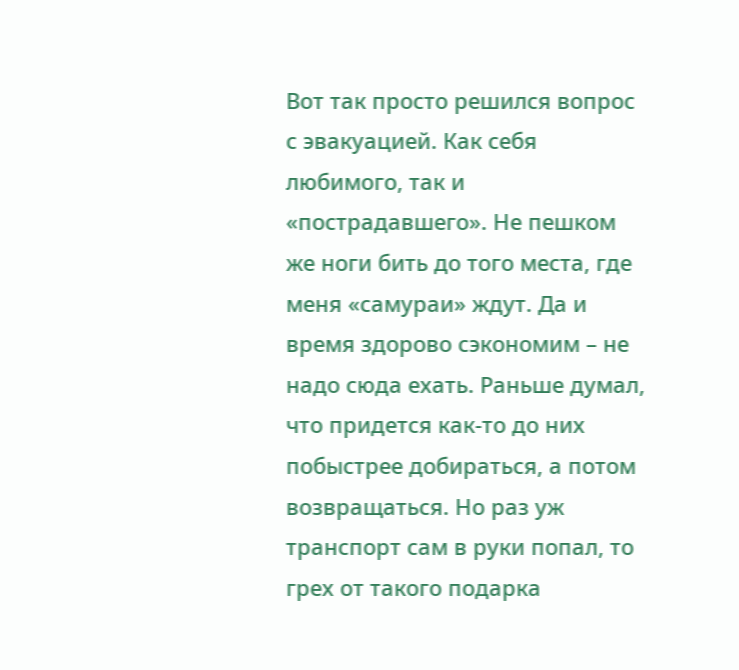Вот так просто решился вопрос с эвакуацией. Как себя любимого, так и «пострадавшего». Не пешком же ноги бить до того места, где меня «самураи» ждут. Да и время здорово сэкономим – не надо сюда ехать. Раньше думал, что придется как-то до них побыстрее добираться, а потом возвращаться. Но раз уж транспорт сам в руки попал, то грех от такого подарка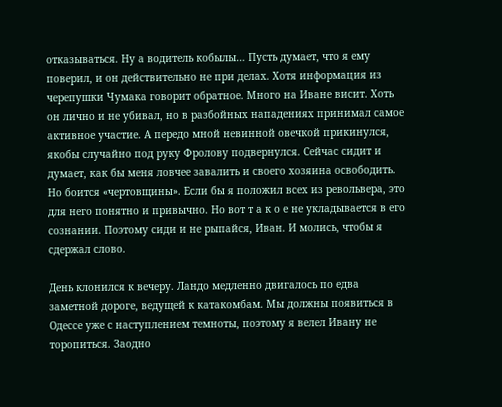отказываться. Ну а водитель кобылы… Пусть думает, что я ему поверил, и он действительно не при делах. Хотя информация из черепушки Чумака говорит обратное. Много на Иване висит. Хоть он лично и не убивал, но в разбойных нападениях принимал самое активное участие. А передо мной невинной овечкой прикинулся, якобы случайно под руку Фролову подвернулся. Сейчас сидит и думает, как бы меня ловчее завалить и своего хозяина освободить. Но боится «чертовщины». Если бы я положил всех из револьвера, это для него понятно и привычно. Но вот т а к о е не укладывается в его сознании. Поэтому сиди и не рыпайся, Иван. И молись, чтобы я сдержал слово.

День клонился к вечеру. Ландо медленно двигалось по едва заметной дороге, ведущей к катакомбам. Мы должны появиться в Одессе уже с наступлением темноты, поэтому я велел Ивану не торопиться. Заодно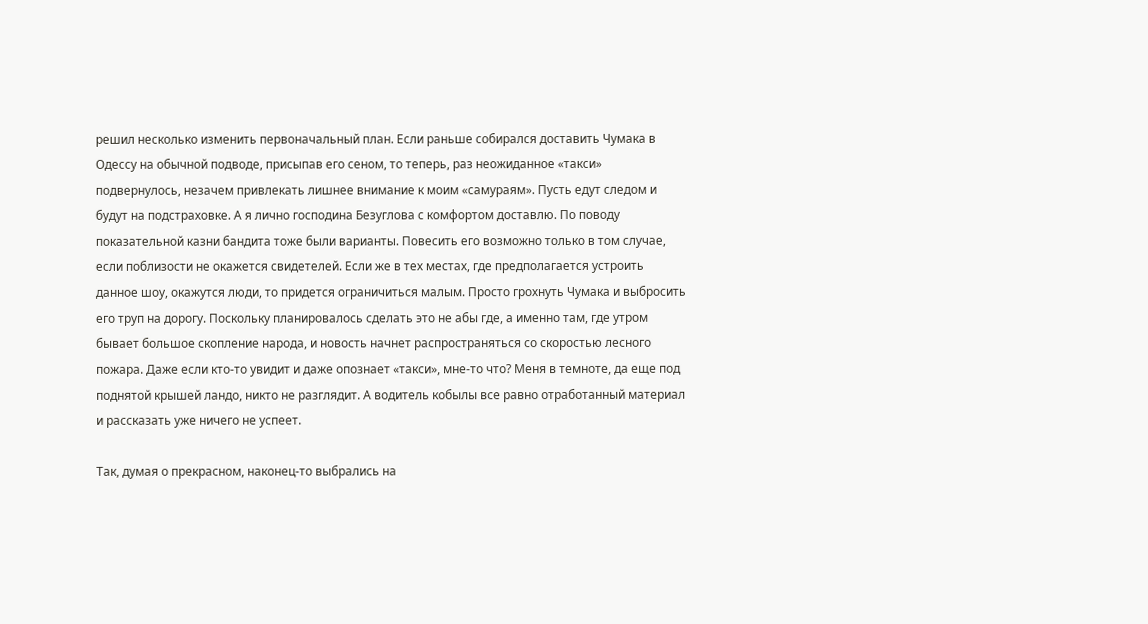решил несколько изменить первоначальный план. Если раньше собирался доставить Чумака в Одессу на обычной подводе, присыпав его сеном, то теперь, раз неожиданное «такси» подвернулось, незачем привлекать лишнее внимание к моим «самураям». Пусть едут следом и будут на подстраховке. А я лично господина Безуглова с комфортом доставлю. По поводу показательной казни бандита тоже были варианты. Повесить его возможно только в том случае, если поблизости не окажется свидетелей. Если же в тех местах, где предполагается устроить данное шоу, окажутся люди, то придется ограничиться малым. Просто грохнуть Чумака и выбросить его труп на дорогу. Поскольку планировалось сделать это не абы где, а именно там, где утром бывает большое скопление народа, и новость начнет распространяться со скоростью лесного пожара. Даже если кто-то увидит и даже опознает «такси», мне-то что? Меня в темноте, да еще под поднятой крышей ландо, никто не разглядит. А водитель кобылы все равно отработанный материал и рассказать уже ничего не успеет.

Так, думая о прекрасном, наконец-то выбрались на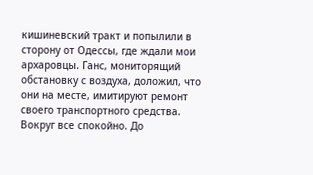кишиневский тракт и попылили в сторону от Одессы, где ждали мои архаровцы. Ганс, мониторящий обстановку с воздуха, доложил, что они на месте, имитируют ремонт своего транспортного средства. Вокруг все спокойно. До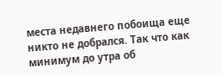места недавнего побоища еще никто не добрался. Так что как минимум до утра об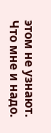этом не узнают. Что мне и надо.